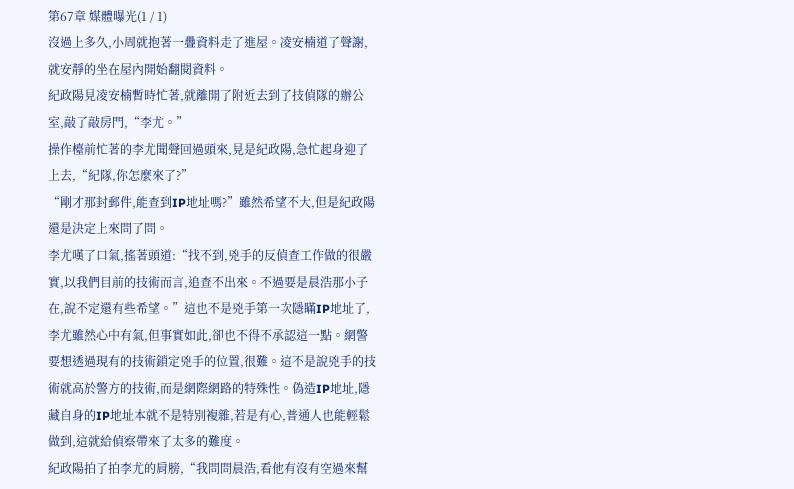第67章 媒體曝光(1 / 1)
沒過上多久,小周就抱著一疊資料走了進屋。凌安楠道了聲謝,就安靜的坐在屋內開始翻閱資料。
紀政陽見凌安楠暫時忙著,就離開了附近去到了技偵隊的辦公室,敲了敲房門,“李尤。”
操作檯前忙著的李尤聞聲回過頭來,見是紀政陽,急忙起身迎了上去,“紀隊,你怎麼來了?”
“剛才那封郵件,能查到IP地址嗎?”雖然希望不大,但是紀政陽還是決定上來問了問。
李尤嘆了口氣,搖著頭道:“找不到,兇手的反偵查工作做的很嚴實,以我們目前的技術而言,追查不出來。不過要是晨浩那小子在,說不定還有些希望。”這也不是兇手第一次隱瞞IP地址了,李尤雖然心中有氣,但事實如此,卻也不得不承認這一點。網警要想透過現有的技術鎖定兇手的位置,很難。這不是說兇手的技術就高於警方的技術,而是網際網路的特殊性。偽造IP地址,隱藏自身的IP地址本就不是特別複雜,若是有心,普通人也能輕鬆做到,這就給偵察帶來了太多的難度。
紀政陽拍了拍李尤的肩膀,“我問問晨浩,看他有沒有空過來幫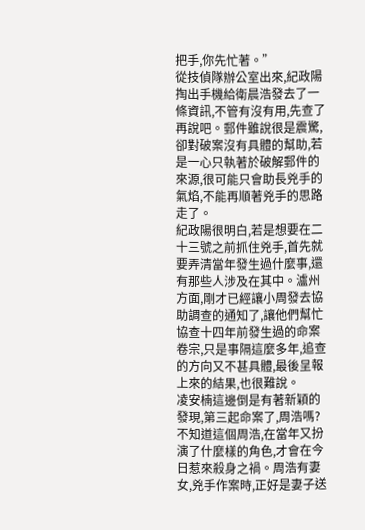把手,你先忙著。”
從技偵隊辦公室出來,紀政陽掏出手機給衛晨浩發去了一條資訊,不管有沒有用,先查了再說吧。郵件雖說很是震驚,卻對破案沒有具體的幫助,若是一心只執著於破解郵件的來源,很可能只會助長兇手的氣焰,不能再順著兇手的思路走了。
紀政陽很明白,若是想要在二十三號之前抓住兇手,首先就要弄清當年發生過什麼事,還有那些人涉及在其中。瀘州方面,剛才已經讓小周發去協助調查的通知了,讓他們幫忙協查十四年前發生過的命案卷宗,只是事隔這麼多年,追查的方向又不甚具體,最後呈報上來的結果,也很難說。
凌安楠這邊倒是有著新穎的發現,第三起命案了,周浩嗎?不知道這個周浩,在當年又扮演了什麼樣的角色,才會在今日惹來殺身之禍。周浩有妻女,兇手作案時,正好是妻子送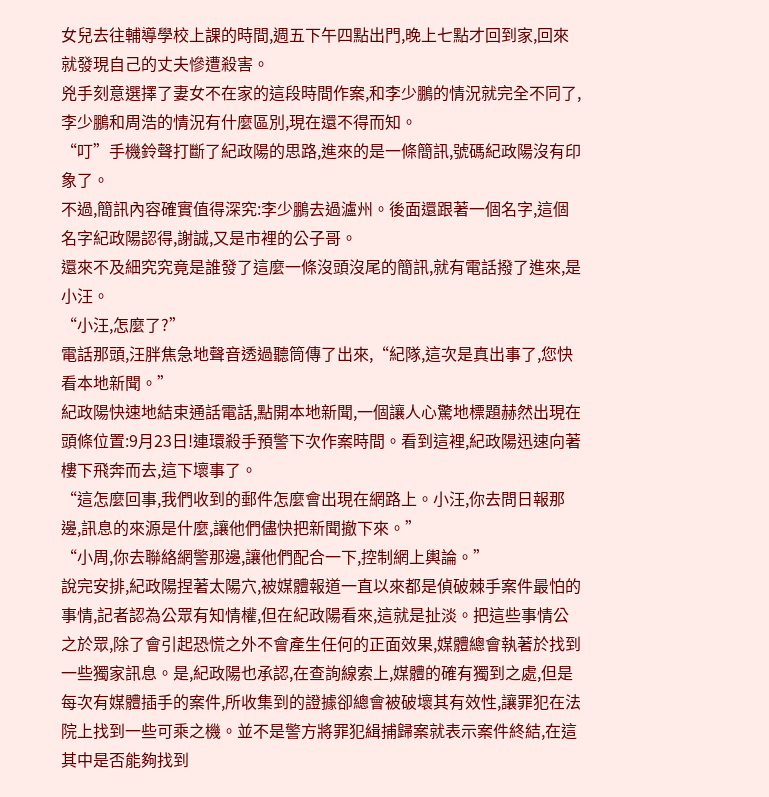女兒去往輔導學校上課的時間,週五下午四點出門,晚上七點才回到家,回來就發現自己的丈夫慘遭殺害。
兇手刻意選擇了妻女不在家的這段時間作案,和李少鵬的情況就完全不同了,李少鵬和周浩的情況有什麼區別,現在還不得而知。
“叮”手機鈴聲打斷了紀政陽的思路,進來的是一條簡訊,號碼紀政陽沒有印象了。
不過,簡訊內容確實值得深究:李少鵬去過瀘州。後面還跟著一個名字,這個名字紀政陽認得,謝誠,又是市裡的公子哥。
還來不及細究究竟是誰發了這麼一條沒頭沒尾的簡訊,就有電話撥了進來,是小汪。
“小汪,怎麼了?”
電話那頭,汪胖焦急地聲音透過聽筒傳了出來,“紀隊,這次是真出事了,您快看本地新聞。”
紀政陽快速地結束通話電話,點開本地新聞,一個讓人心驚地標題赫然出現在頭條位置:9月23日!連環殺手預警下次作案時間。看到這裡,紀政陽迅速向著樓下飛奔而去,這下壞事了。
“這怎麼回事,我們收到的郵件怎麼會出現在網路上。小汪,你去問日報那邊,訊息的來源是什麼,讓他們儘快把新聞撤下來。”
“小周,你去聯絡網警那邊,讓他們配合一下,控制網上輿論。”
說完安排,紀政陽捏著太陽穴,被媒體報道一直以來都是偵破棘手案件最怕的事情,記者認為公眾有知情權,但在紀政陽看來,這就是扯淡。把這些事情公之於眾,除了會引起恐慌之外不會產生任何的正面效果,媒體總會執著於找到一些獨家訊息。是,紀政陽也承認,在查詢線索上,媒體的確有獨到之處,但是每次有媒體插手的案件,所收集到的證據卻總會被破壞其有效性,讓罪犯在法院上找到一些可乘之機。並不是警方將罪犯緝捕歸案就表示案件終結,在這其中是否能夠找到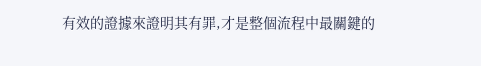有效的證據來證明其有罪,才是整個流程中最關鍵的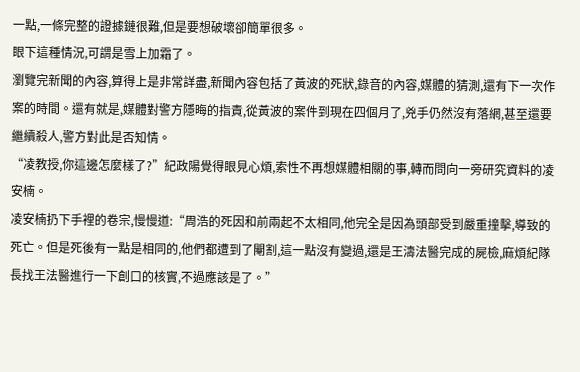一點,一條完整的證據鏈很難,但是要想破壞卻簡單很多。
眼下這種情況,可謂是雪上加霜了。
瀏覽完新聞的內容,算得上是非常詳盡,新聞內容包括了黃波的死狀,錄音的內容,媒體的猜測,還有下一次作案的時間。還有就是,媒體對警方隱晦的指責,從黃波的案件到現在四個月了,兇手仍然沒有落網,甚至還要繼續殺人,警方對此是否知情。
“凌教授,你這邊怎麼樣了?”紀政陽覺得眼見心煩,索性不再想媒體相關的事,轉而問向一旁研究資料的凌安楠。
凌安楠扔下手裡的卷宗,慢慢道:“周浩的死因和前兩起不太相同,他完全是因為頭部受到嚴重撞擊,導致的死亡。但是死後有一點是相同的,他們都遭到了閹割,這一點沒有變過,還是王濤法醫完成的屍檢,麻煩紀隊長找王法醫進行一下創口的核實,不過應該是了。”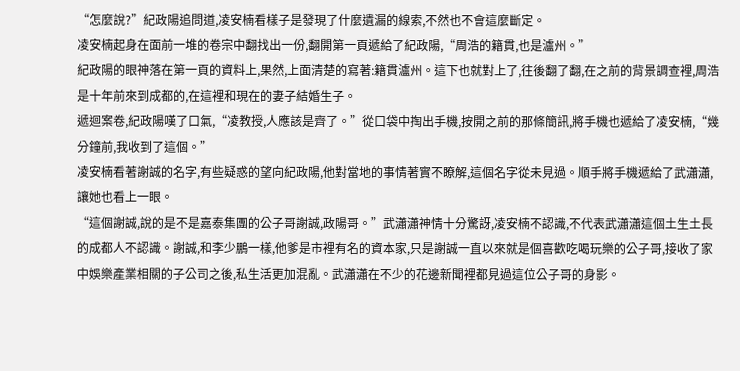“怎麼說?”紀政陽追問道,凌安楠看樣子是發現了什麼遺漏的線索,不然也不會這麼斷定。
凌安楠起身在面前一堆的卷宗中翻找出一份,翻開第一頁遞給了紀政陽,“周浩的籍貫,也是瀘州。”
紀政陽的眼神落在第一頁的資料上,果然,上面清楚的寫著:籍貫瀘州。這下也就對上了,往後翻了翻,在之前的背景調查裡,周浩是十年前來到成都的,在這裡和現在的妻子結婚生子。
遞迴案卷,紀政陽嘆了口氣,“凌教授,人應該是齊了。”從口袋中掏出手機,按開之前的那條簡訊,將手機也遞給了凌安楠,“幾分鐘前,我收到了這個。”
凌安楠看著謝誠的名字,有些疑惑的望向紀政陽,他對當地的事情著實不瞭解,這個名字從未見過。順手將手機遞給了武瀟瀟,讓她也看上一眼。
“這個謝誠,說的是不是嘉泰集團的公子哥謝誠,政陽哥。”武瀟瀟神情十分驚訝,凌安楠不認識,不代表武瀟瀟這個土生土長的成都人不認識。謝誠,和李少鵬一樣,他爹是市裡有名的資本家,只是謝誠一直以來就是個喜歡吃喝玩樂的公子哥,接收了家中娛樂產業相關的子公司之後,私生活更加混亂。武瀟瀟在不少的花邊新聞裡都見過這位公子哥的身影。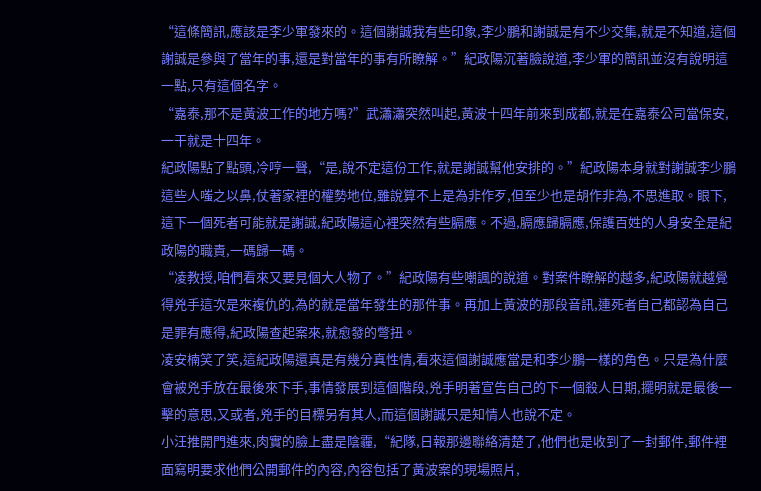“這條簡訊,應該是李少軍發來的。這個謝誠我有些印象,李少鵬和謝誠是有不少交集,就是不知道,這個謝誠是參與了當年的事,還是對當年的事有所瞭解。”紀政陽沉著臉說道,李少軍的簡訊並沒有說明這一點,只有這個名字。
“嘉泰,那不是黃波工作的地方嗎?”武瀟瀟突然叫起,黃波十四年前來到成都,就是在嘉泰公司當保安,一干就是十四年。
紀政陽點了點頭,冷哼一聲,“是,說不定這份工作,就是謝誠幫他安排的。”紀政陽本身就對謝誠李少鵬這些人嗤之以鼻,仗著家裡的權勢地位,雖說算不上是為非作歹,但至少也是胡作非為,不思進取。眼下,這下一個死者可能就是謝誠,紀政陽這心裡突然有些膈應。不過,膈應歸膈應,保護百姓的人身安全是紀政陽的職責,一碼歸一碼。
“凌教授,咱們看來又要見個大人物了。”紀政陽有些嘲諷的說道。對案件瞭解的越多,紀政陽就越覺得兇手這次是來複仇的,為的就是當年發生的那件事。再加上黃波的那段音訊,連死者自己都認為自己是罪有應得,紀政陽查起案來,就愈發的彆扭。
凌安楠笑了笑,這紀政陽還真是有幾分真性情,看來這個謝誠應當是和李少鵬一樣的角色。只是為什麼會被兇手放在最後來下手,事情發展到這個階段,兇手明著宣告自己的下一個殺人日期,擺明就是最後一擊的意思,又或者,兇手的目標另有其人,而這個謝誠只是知情人也說不定。
小汪推開門進來,肉實的臉上盡是陰霾,“紀隊,日報那邊聯絡清楚了,他們也是收到了一封郵件,郵件裡面寫明要求他們公開郵件的內容,內容包括了黃波案的現場照片,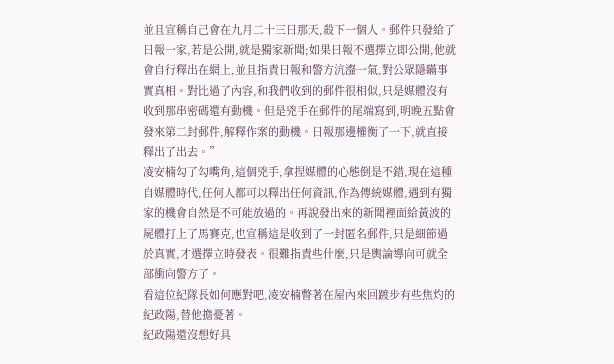並且宣稱自己會在九月二十三日那天,殺下一個人。郵件只發給了日報一家,若是公開,就是獨家新聞;如果日報不選擇立即公開,他就會自行釋出在網上,並且指責日報和警方沆瀣一氣,對公眾隱瞞事實真相。對比過了內容,和我們收到的郵件很相似,只是媒體沒有收到那串密碼還有動機。但是兇手在郵件的尾端寫到,明晚五點會發來第二封郵件,解釋作案的動機。日報那邊權衡了一下,就直接釋出了出去。”
凌安楠勾了勾嘴角,這個兇手,拿捏媒體的心態倒是不錯,現在這種自媒體時代,任何人都可以釋出任何資訊,作為傳統媒體,遇到有獨家的機會自然是不可能放過的。再說發出來的新聞裡面給黃波的屍體打上了馬賽克,也宣稱這是收到了一封匿名郵件,只是細節過於真實,才選擇立時發表。很難指責些什麼,只是輿論導向可就全部衝向警方了。
看這位紀隊長如何應對吧,凌安楠瞥著在屋內來回踱步有些焦灼的紀政陽,替他擔憂著。
紀政陽還沒想好具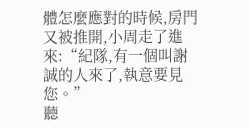體怎麼應對的時候,房門又被推開,小周走了進來:“紀隊,有一個叫謝誠的人來了,執意要見您。”
聽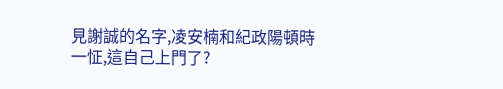見謝誠的名字,凌安楠和紀政陽頓時一怔,這自己上門了?